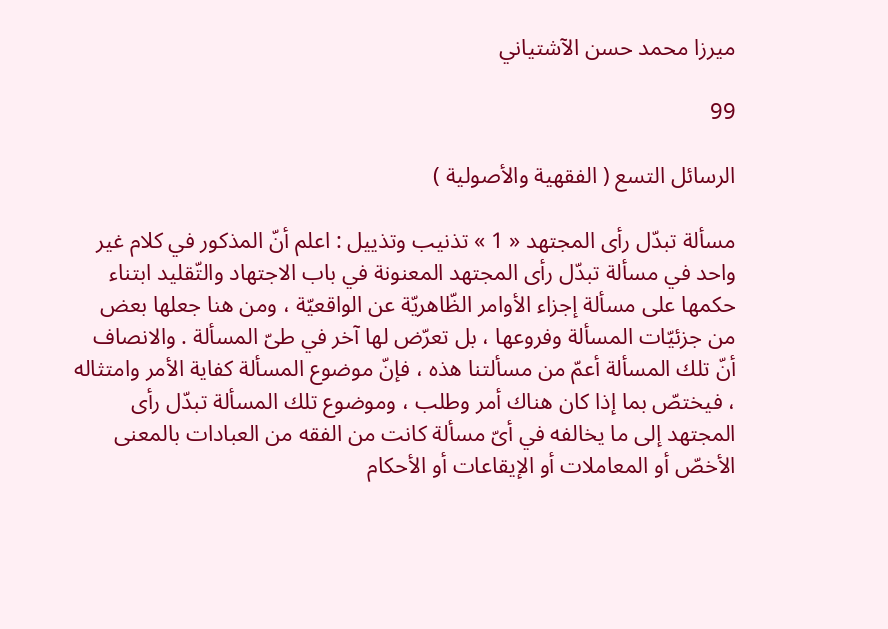ميرزا محمد حسن الآشتياني

99

الرسائل التسع ( الفقهية والأصولية )

مسألة تبدّل رأى المجتهد « 1 » تذنيب وتذييل : اعلم أنّ المذكور في كلام غير واحد في مسألة تبدّل رأى المجتهد المعنونة في باب الاجتهاد والتّقليد ابتناء حكمها على مسألة إجزاء الأوامر الظّاهريّة عن الواقعيّة ، ومن هنا جعلها بعض من جزئيّات المسألة وفروعها ، بل تعرّض لها آخر في طىّ المسألة . والانصاف أنّ تلك المسألة أعمّ من مسألتنا هذه ، فإنّ موضوع المسألة كفاية الأمر وامتثاله ، فيختصّ بما إذا كان هناك أمر وطلب ، وموضوع تلك المسألة تبدّل رأى المجتهد إلى ما يخالفه في أىّ مسألة كانت من الفقه من العبادات بالمعنى الأخصّ أو المعاملات أو الإيقاعات أو الأحكام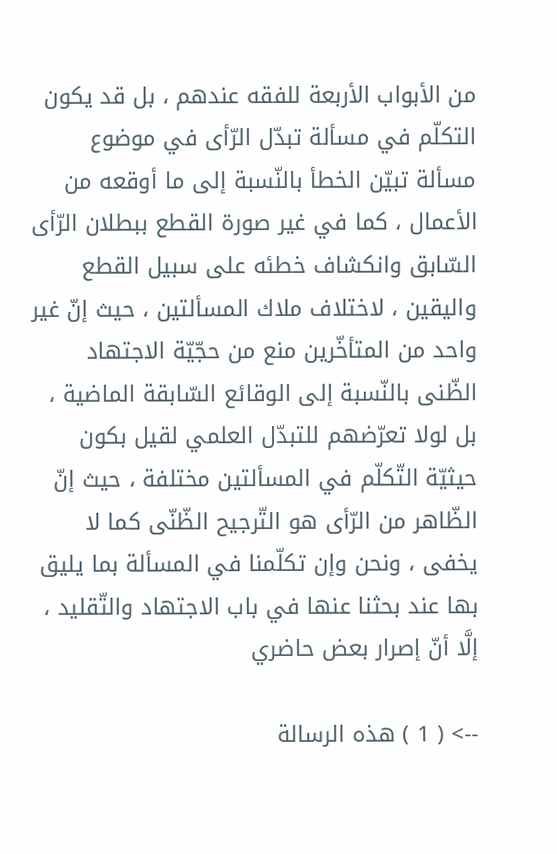من الأبواب الأربعة للفقه عندهم ، بل قد يكون التكلّم في مسألة تبدّل الرّأى في موضوع مسألة تبيّن الخطأ بالنّسبة إلى ما أوقعه من الأعمال ، كما في غير صورة القطع ببطلان الرّأى السّابق وانكشاف خطئه على سبيل القطع واليقين ، لاختلاف ملاك المسألتين ، حيث إنّ غير واحد من المتأخّرين منع من حجّيّة الاجتهاد الظّنى بالنّسبة إلى الوقائع السّابقة الماضية ، بل لولا تعرّضهم للتبدّل العلمي لقيل بكون حيثيّة التّكلّم في المسألتين مختلفة ، حيث إنّ الظّاهر من الرّأى هو التّرجيح الظّنّى كما لا يخفى ، ونحن وإن تكلّمنا في المسألة بما يليق بها عند بحثنا عنها في باب الاجتهاد والتّقليد ، إلَّا أنّ إصرار بعض حاضري

--> ( 1 ) هذه الرسالة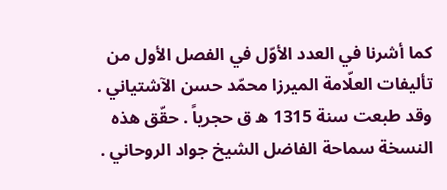كما أشرنا في العدد الأوّل في الفصل الأول من تأليفات العلّامة الميرزا محمّد حسن الآشتياني . وقد طبعت سنة 1315 ه ق حجرياً . حقّق هذه النسخة سماحة الفاضل الشيخ جواد الروحاني .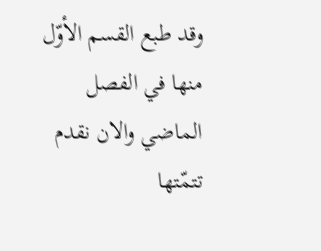وقد طبع القسم الأوّل منها في الفصل الماضي والان نقدم تتمّتها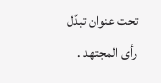تحت عنوان تبدّل رأى المجتهد .